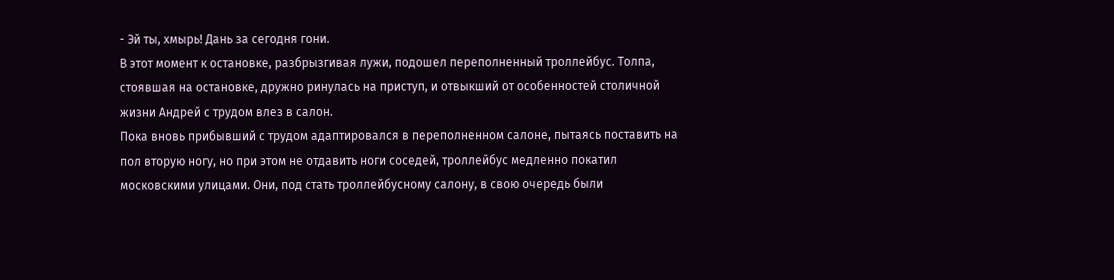- Эй ты, хмырь! Дань за сегодня гони.
В этот момент к остановке, разбрызгивая лужи, подошел переполненный троллейбус. Толпа, стоявшая на остановке, дружно ринулась на приступ, и отвыкший от особенностей столичной жизни Андрей с трудом влез в салон.
Пока вновь прибывший с трудом адаптировался в переполненном салоне, пытаясь поставить на пол вторую ногу, но при этом не отдавить ноги соседей, троллейбус медленно покатил московскими улицами. Они, под стать троллейбусному салону, в свою очередь были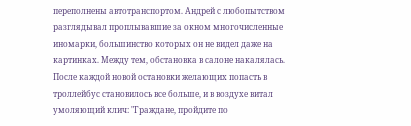переполнены автотранспортом. Андрей с любопытством разглядывал проплывавшие за окном многочисленные иномарки, большинство которых он не видел даже на картинках. Между тем, обстановка в салоне накалялась. После каждой новой остановки желающих попасть в троллейбус становилось все больше, и в воздухе витал умоляющий клич: "Граждане, пройдите по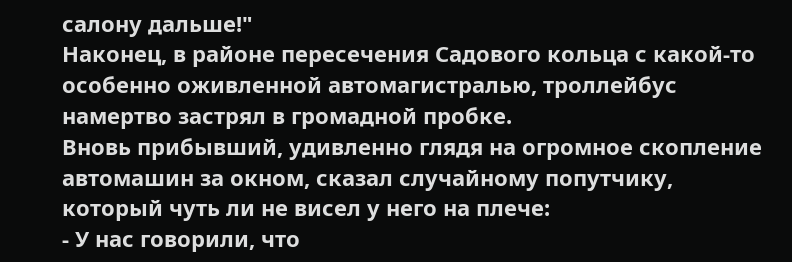салону дальше!"
Наконец, в районе пересечения Садового кольца с какой-то особенно оживленной автомагистралью, троллейбус намертво застрял в громадной пробке.
Вновь прибывший, удивленно глядя на огромное скопление автомашин за окном, сказал случайному попутчику, который чуть ли не висел у него на плече:
- У нас говорили, что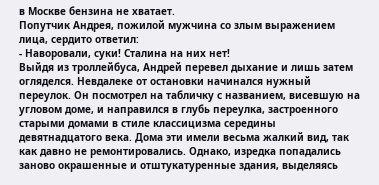в Москве бензина не хватает.
Попутчик Андрея, пожилой мужчина со злым выражением лица, сердито ответил:
- Наворовали, суки! Сталина на них нет!
Выйдя из троллейбуса, Андрей перевел дыхание и лишь затем огляделся. Невдалеке от остановки начинался нужный переулок. Он посмотрел на табличку с названием, висевшую на угловом доме, и направился в глубь переулка, застроенного старыми домами в стиле классицизма середины девятнадцатого века. Дома эти имели весьма жалкий вид, так как давно не ремонтировались. Однако, изредка попадались заново окрашенные и отштукатуренные здания, выделяясь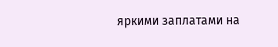яркими заплатами на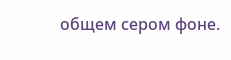общем сером фоне.